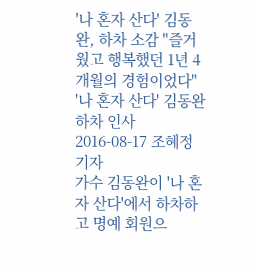'나 혼자 산다' 김동완, 하차 소감 "즐거웠고 행복했던 1년 4개월의 경험이었다"
'나 혼자 산다' 김동완 하차 인사
2016-08-17 조혜정 기자
가수 김동완이 '나 혼자 산다'에서 하차하고 명예 회원으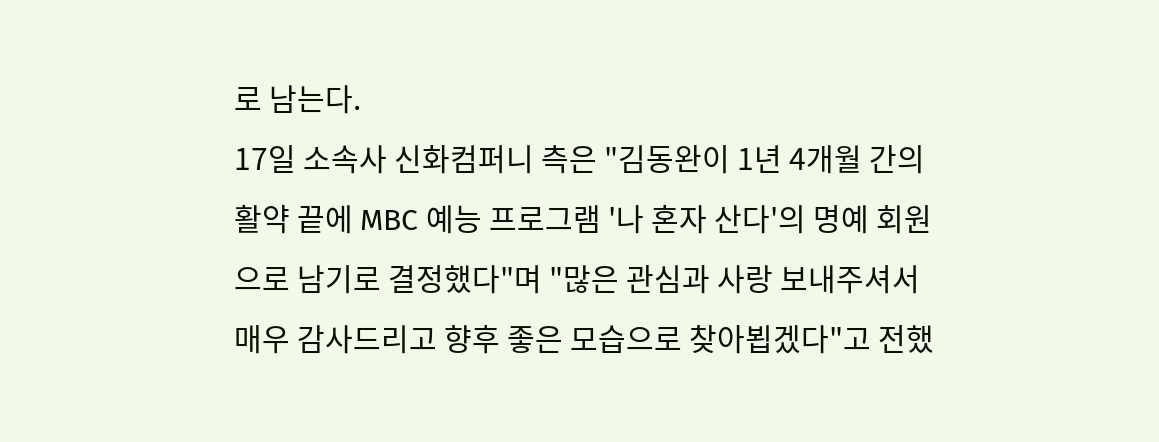로 남는다.
17일 소속사 신화컴퍼니 측은 "김동완이 1년 4개월 간의 활약 끝에 MBC 예능 프로그램 '나 혼자 산다'의 명예 회원으로 남기로 결정했다"며 "많은 관심과 사랑 보내주셔서 매우 감사드리고 향후 좋은 모습으로 찾아뵙겠다"고 전했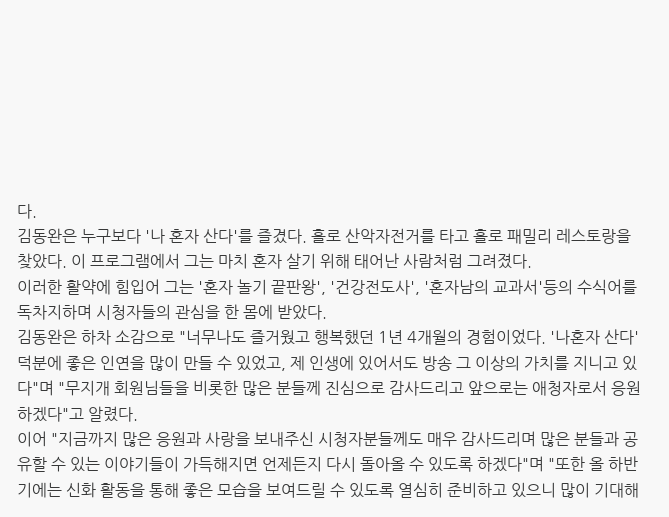다.
김동완은 누구보다 '나 혼자 산다'를 즐겼다. 홀로 산악자전거를 타고 홀로 패밀리 레스토랑을 찾았다. 이 프로그램에서 그는 마치 혼자 살기 위해 태어난 사람처럼 그려졌다.
이러한 활약에 힘입어 그는 '혼자 놀기 끝판왕', '건강전도사', '혼자남의 교과서'등의 수식어를 독차지하며 시청자들의 관심을 한 몸에 받았다.
김동완은 하차 소감으로 "너무나도 즐거웠고 행복했던 1년 4개월의 경험이었다. '나혼자 산다' 덕분에 좋은 인연을 많이 만들 수 있었고, 제 인생에 있어서도 방송 그 이상의 가치를 지니고 있다"며 "무지개 회원님들을 비롯한 많은 분들께 진심으로 감사드리고 앞으로는 애청자로서 응원하겠다"고 알렸다.
이어 "지금까지 많은 응원과 사랑을 보내주신 시청자분들께도 매우 감사드리며 많은 분들과 공유할 수 있는 이야기들이 가득해지면 언제든지 다시 돌아올 수 있도록 하겠다"며 "또한 올 하반기에는 신화 활동을 통해 좋은 모습을 보여드릴 수 있도록 열심히 준비하고 있으니 많이 기대해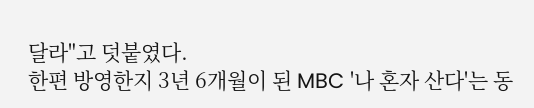달라"고 덧붙였다.
한편 방영한지 3년 6개월이 된 MBC '나 혼자 산다'는 동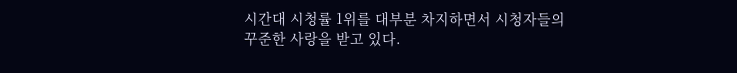시간대 시청률 1위를 대부분 차지하면서 시청자들의 꾸준한 사랑을 받고 있다.